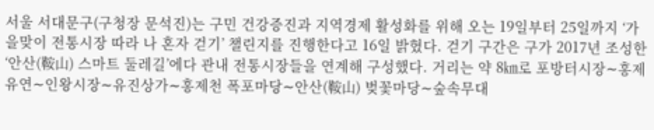서울 서대문구(구청장 문석진)는 구민 건강증진과 지역경제 활성화를 위해 오는 19일부터 25일까지 ‘가을맞이 전통시장 따라 나 혼자 걷기’ 챌린지를 진행한다고 16일 밝혔다. 걷기 구간은 구가 2017년 조성한 ‘안산(鞍山) 스마트 둘레길’에다 관내 전통시장들을 연계해 구성했다. 거리는 약 8㎞로 포방터시장∼홍제유연∼인왕시장∼유진상가∼홍제천 폭포마당∼안산(鞍山) 벚꽃마당∼숲속무대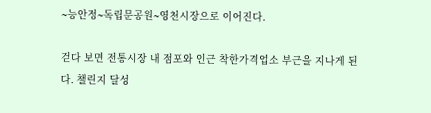∼능안정∼독립문공원∼영천시장으로 이어진다.

걷다 보면 전통시장 내 점포와 인근 착한가격업소 부근을 지나게 된다. 챌린지 달성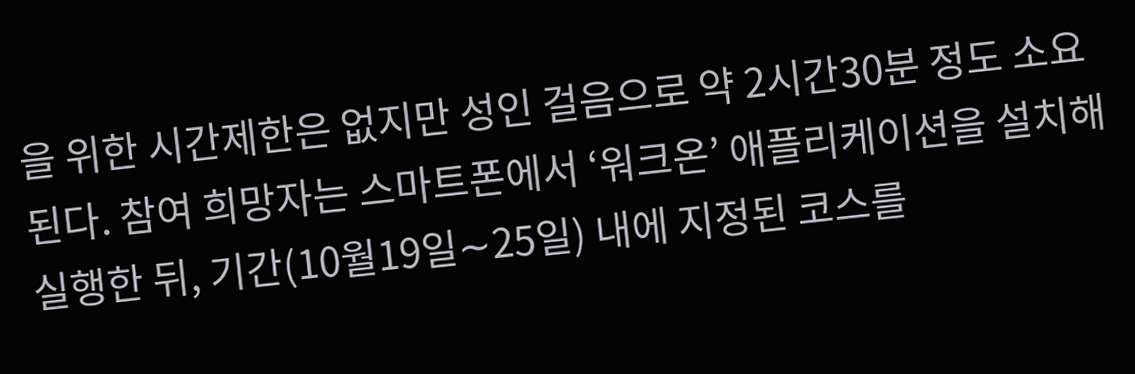을 위한 시간제한은 없지만 성인 걸음으로 약 2시간30분 정도 소요된다. 참여 희망자는 스마트폰에서 ‘워크온’ 애플리케이션을 설치해 실행한 뒤, 기간(10월19일∼25일) 내에 지정된 코스를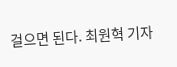걸으면 된다. 최원혁 기자